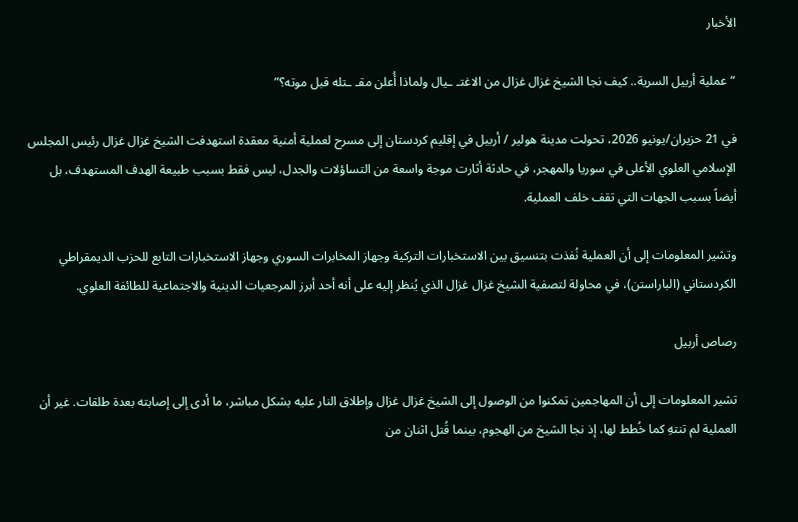الأخبار

“عملية أربيل السرية.. كيف نجا الشيخ غزال غزال من الاغتـ ـيال ولماذا أُعلن مقـ ـتله قبل موته؟”

في 21 حزيران/يونيو 2026، تحولت مدينة هولير / أربيل في إقليم كردستان إلى مسرح لعملية أمنية معقدة استهدفت الشيخ غزال غزال رئيس المجلس الإسلامي العلوي الأعلى في سوريا والمهجر، في حادثة أثارت موجة واسعة من التساؤلات والجدل، ليس فقط بسبب طبيعة الهدف المستهدف، بل أيضاً بسبب الجهات التي تقف خلف العملية.

وتشير المعلومات إلى أن العملية نُفذت بتنسيق بين الاستخبارات التركية وجهاز المخابرات السوري وجهاز الاستخبارات التابع للحزب الديمقراطي الكردستاني (الباراستن)، في محاولة لتصفية الشيخ غزال غزال الذي يُنظر إليه على أنه أحد أبرز المرجعيات الدينية والاجتماعية للطائفة العلوي.

رصاص أربيل

تشير المعلومات إلى أن المهاجمين تمكنوا من الوصول إلى الشيخ غزال غزال وإطلاق النار عليه بشكل مباشر، ما أدى إلى إصابته بعدة طلقات. غير أن العملية لم تنتهِ كما خُطط لها، إذ نجا الشيخ من الهجوم، بينما قُتل اثنان من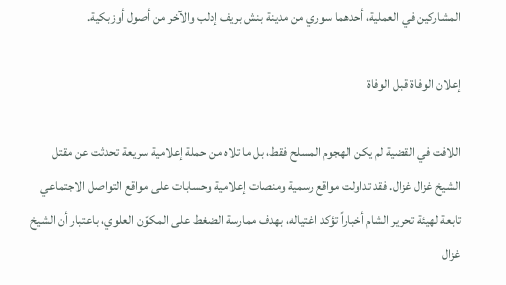المشاركين في العملية، أحدهما سوري من مدينة بنش بريف إدلب والآخر من أصول أوزبكية.

إعلان الوفاة قبل الوفاة

اللافت في القضية لم يكن الهجوم المسلح فقط، بل ما تلاه من حملة إعلامية سريعة تحدثت عن مقتل الشيخ غزال غزال. فقد تداولت مواقع رسمية ومنصات إعلامية وحسابات على مواقع التواصل الاجتماعي تابعة لهيئة تحرير الشام أخباراً تؤكد اغتياله، بهدف ممارسة الضغط على المكوّن العلوي، باعتبار أن الشيخ غزال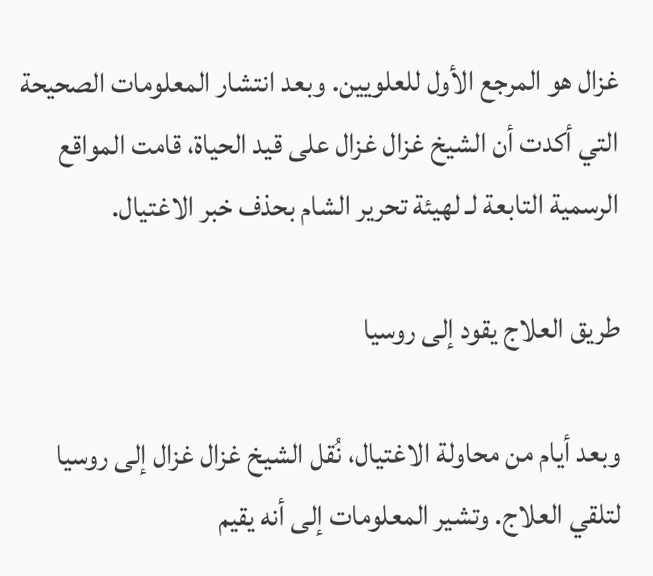غزال هو المرجع الأول للعلويين. وبعد انتشار المعلومات الصحيحة التي أكدت أن الشيخ غزال غزال على قيد الحياة، قامت المواقع الرسمية التابعة لـ لهيئة تحرير الشام بحذف خبر الاغتيال.

طريق العلاج يقود إلى روسيا

وبعد أيام من محاولة الاغتيال، نُقل الشيخ غزال غزال إلى روسيا لتلقي العلاج. وتشير المعلومات إلى أنه يقيم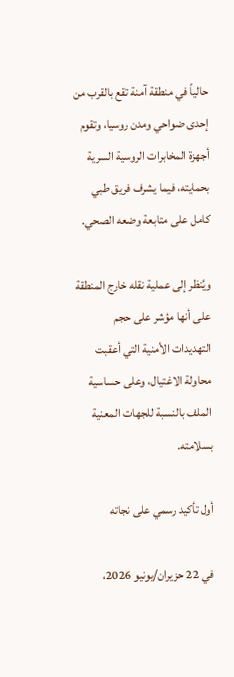حالياً في منطقة آمنة تقع بالقرب من إحدى ضواحي ومدن روسيا، وتقوم أجهزة المخابرات الروسية السرية بحمايته، فيما يشرف فريق طبي كامل على متابعة وضعه الصحي.

ويُنظر إلى عملية نقله خارج المنطقة على أنها مؤشر على حجم التهديدات الأمنية التي أعقبت محاولة الاغتيال، وعلى حساسية الملف بالنسبة للجهات المعنية بسلامته.

أول تأكيد رسمي على نجاته

في 22 حزيران/يونيو 2026،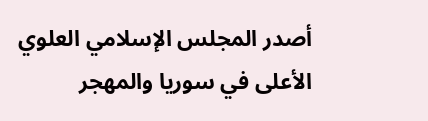أصدر المجلس الإسلامي العلوي الأعلى في سوريا والمهجر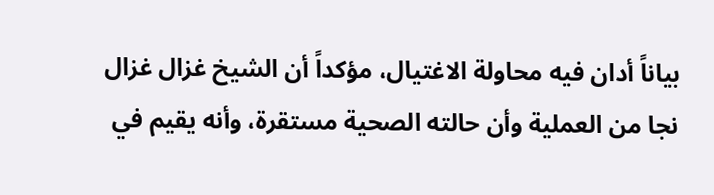بياناً أدان فيه محاولة الاغتيال، مؤكداً أن الشيخ غزال غزال نجا من العملية وأن حالته الصحية مستقرة، وأنه يقيم في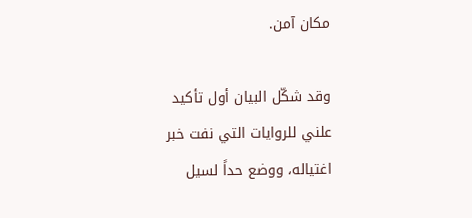مكان آمن.

وقد شكّل البيان أول تأكيد علني للروايات التي نفت خبر اغتياله، ووضع حداً لسيل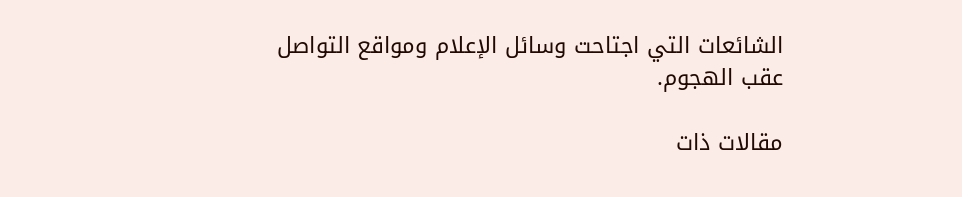الشائعات التي اجتاحت وسائل الإعلام ومواقع التواصل عقب الهجوم.

مقالات ذات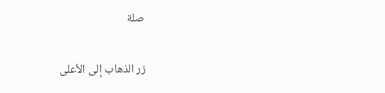صلة

زر الذهاب إلى الأعلى